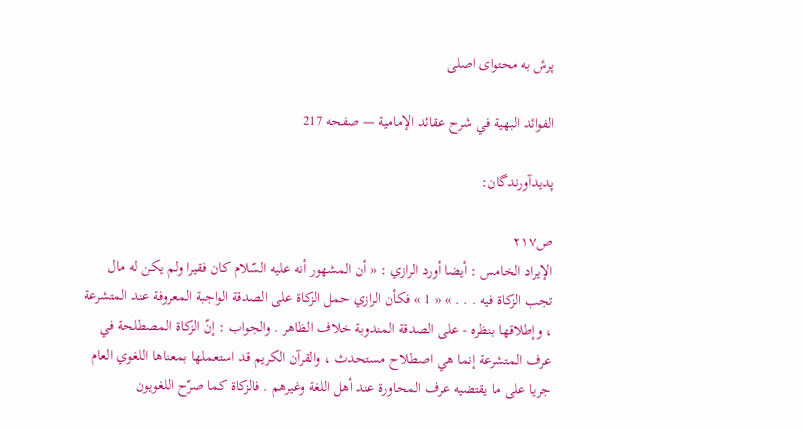پرش به محتوای اصلی

الفوائد البهية في شرح عقائد الإمامية — صفحه 217

پدیدآورندگان:

ص۲۱۷
الإيراد الخامس : أيضا أورد الرازي : « أن المشهور أنه عليه السّلام كان فقيرا ولم يكن له مال تجب الزكاة فيه . . . » « 1 » فكأن الرازي حمل الزكاة على الصدقة الواجبة المعروفة عند المتشرعة ، وإطلاقها بنظره - على الصدقة المندوبة خلاف الظاهر . والجواب : إنّ الزكاة المصطلحة في عرف المتشرعة إنما هي اصطلاح مستحدث ، والقرآن الكريم قد استعملها بمعناها اللغوي العام جريا على ما يقتضيه عرف المحاورة عند أهل اللغة وغيرهم . فالزكاة كما صرّح اللغويون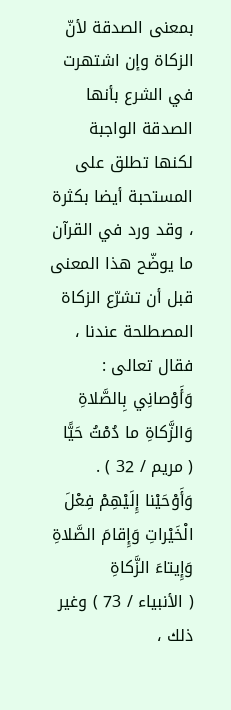بمعنى الصدقة لأنّ الزكاة وإن اشتهرت في الشرع بأنها الصدقة الواجبة لكنها تطلق على المستحبة أيضا بكثرة ، وقد ورد في القرآن ما يوضّح هذا المعنى قبل أن تشرّع الزكاة المصطلحة عندنا ، فقال تعالى :
وَأَوْصانِي بِالصَّلاةِ وَالزَّكاةِ ما دُمْتُ حَيًّا
( مريم / 32 ) .
وَأَوْحَيْنا إِلَيْهِمْ فِعْلَ الْخَيْراتِ وَإِقامَ الصَّلاةِ وَإِيتاءَ الزَّكاةِ
( الأنبياء / 73 ) وغير ذلك ،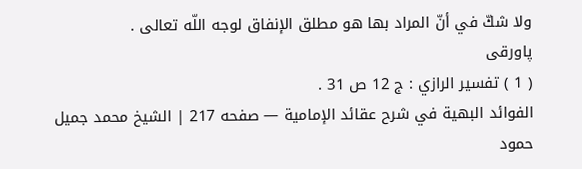ولا شكّ في أنّ المراد بها هو مطلق الإنفاق لوجه اللّه تعالى .
پاورقی
( 1 ) تفسير الرازي : ج 12 ص 31 .
الفوائد البهية في شرح عقائد الإمامية — صفحه 217 | الشيخ محمد جميل حمود